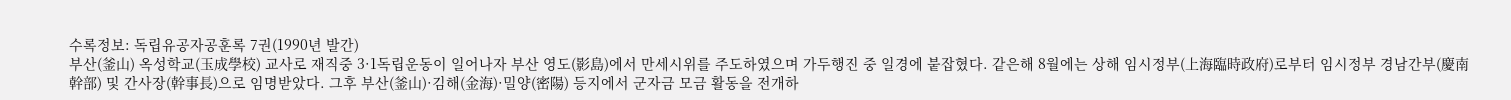수록정보: 독립유공자공훈록 7권(1990년 발간)
부산(釜山) 옥성학교(玉成學校) 교사로 재직중 3·1독립운동이 일어나자 부산 영도(影島)에서 만세시위를 주도하였으며 가두행진 중 일경에 붙잡혔다. 같은해 8월에는 상해 임시정부(上海臨時政府)로부터 임시정부 경남간부(慶南幹部) 및 간사장(幹事長)으로 임명받았다. 그후 부산(釜山)·김해(金海)·밀양(密陽) 등지에서 군자금 모금 활동을 전개하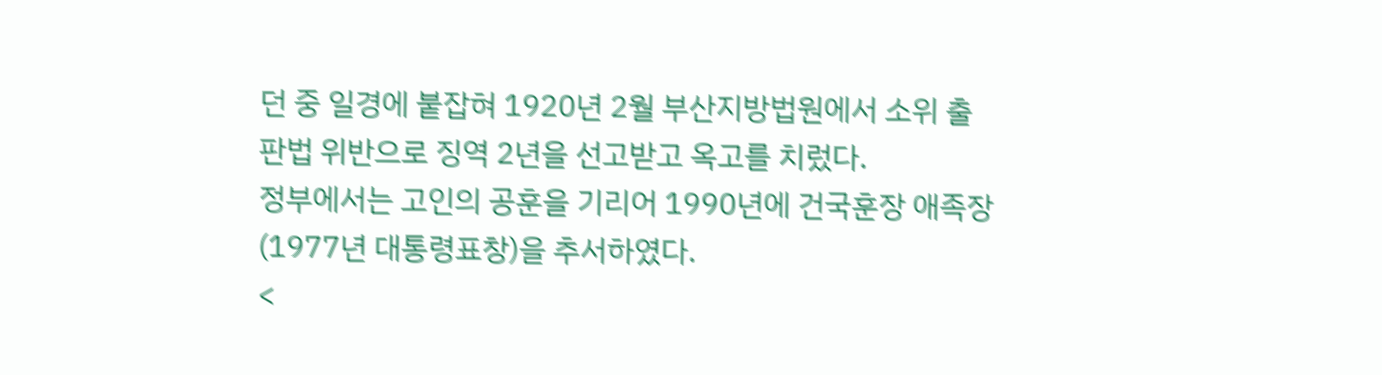던 중 일경에 붙잡혀 1920년 2월 부산지방법원에서 소위 출판법 위반으로 징역 2년을 선고받고 옥고를 치렀다.
정부에서는 고인의 공훈을 기리어 1990년에 건국훈장 애족장(1977년 대통령표창)을 추서하였다.
<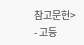참고문헌>
- 고등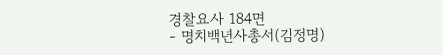경찰요사 184면
- 명치백년사총서(김정명)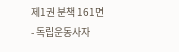제1권 분책 161면
- 독립운동사자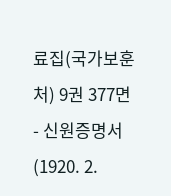료집(국가보훈처) 9권 377면
- 신원증명서(1920. 2.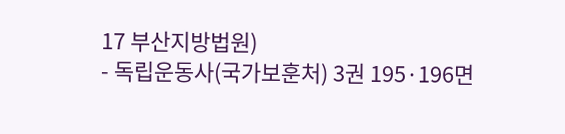17 부산지방법원)
- 독립운동사(국가보훈처) 3권 195·196면